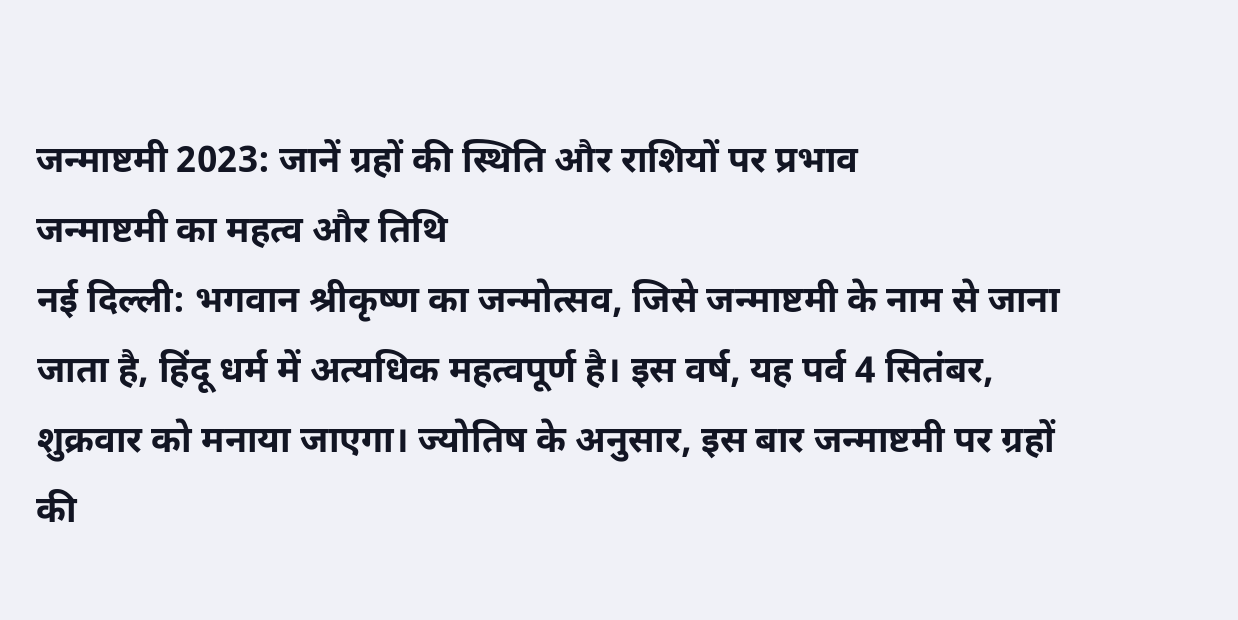जन्माष्टमी 2023: जानें ग्रहों की स्थिति और राशियों पर प्रभाव
जन्माष्टमी का महत्व और तिथि
नई दिल्ली: भगवान श्रीकृष्ण का जन्मोत्सव, जिसे जन्माष्टमी के नाम से जाना जाता है, हिंदू धर्म में अत्यधिक महत्वपूर्ण है। इस वर्ष, यह पर्व 4 सितंबर, शुक्रवार को मनाया जाएगा। ज्योतिष के अनुसार, इस बार जन्माष्टमी पर ग्रहों की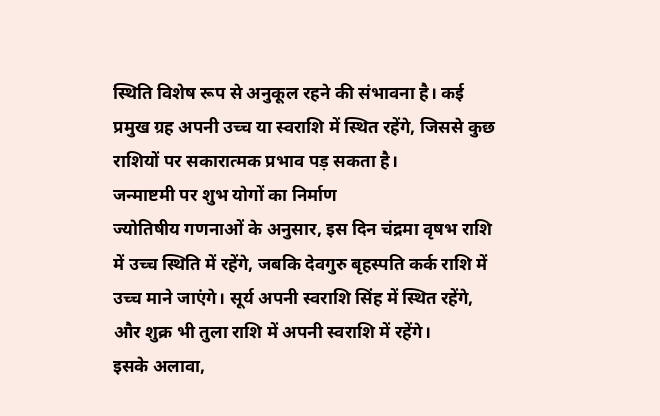स्थिति विशेष रूप से अनुकूल रहने की संभावना है। कई प्रमुख ग्रह अपनी उच्च या स्वराशि में स्थित रहेंगे, जिससे कुछ राशियों पर सकारात्मक प्रभाव पड़ सकता है।
जन्माष्टमी पर शुभ योगों का निर्माण
ज्योतिषीय गणनाओं के अनुसार, इस दिन चंद्रमा वृषभ राशि में उच्च स्थिति में रहेंगे, जबकि देवगुरु बृहस्पति कर्क राशि में उच्च माने जाएंगे। सूर्य अपनी स्वराशि सिंह में स्थित रहेंगे, और शुक्र भी तुला राशि में अपनी स्वराशि में रहेंगे।
इसके अलावा,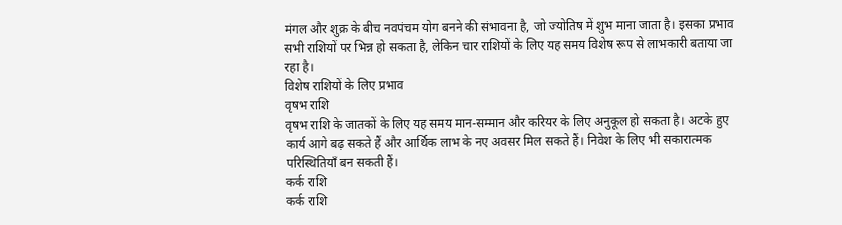मंगल और शुक्र के बीच नवपंचम योग बनने की संभावना है, जो ज्योतिष में शुभ माना जाता है। इसका प्रभाव सभी राशियों पर भिन्न हो सकता है, लेकिन चार राशियों के लिए यह समय विशेष रूप से लाभकारी बताया जा रहा है।
विशेष राशियों के लिए प्रभाव
वृषभ राशि
वृषभ राशि के जातकों के लिए यह समय मान-सम्मान और करियर के लिए अनुकूल हो सकता है। अटके हुए कार्य आगे बढ़ सकते हैं और आर्थिक लाभ के नए अवसर मिल सकते हैं। निवेश के लिए भी सकारात्मक परिस्थितियाँ बन सकती हैं।
कर्क राशि
कर्क राशि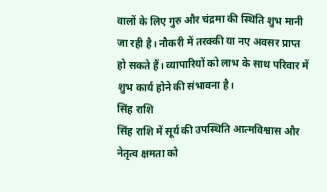वालों के लिए गुरु और चंद्रमा की स्थिति शुभ मानी जा रही है। नौकरी में तरक्की या नए अवसर प्राप्त हो सकते हैं। व्यापारियों को लाभ के साथ परिवार में शुभ कार्य होने की संभावना है।
सिंह राशि
सिंह राशि में सूर्य की उपस्थिति आत्मविश्वास और नेतृत्व क्षमता को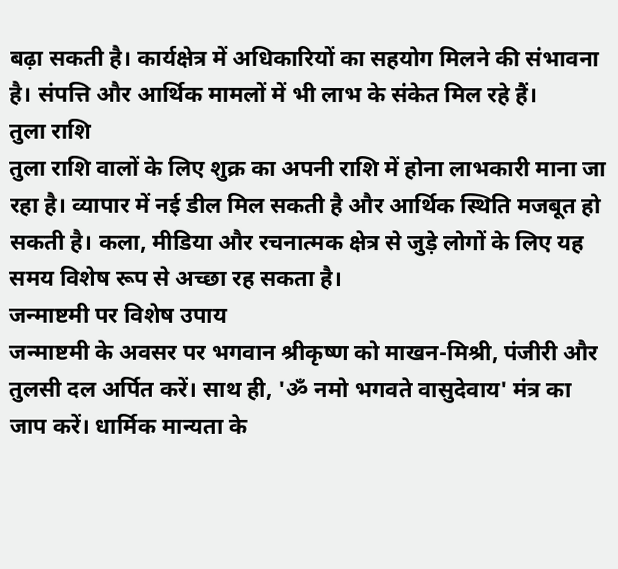बढ़ा सकती है। कार्यक्षेत्र में अधिकारियों का सहयोग मिलने की संभावना है। संपत्ति और आर्थिक मामलों में भी लाभ के संकेत मिल रहे हैं।
तुला राशि
तुला राशि वालों के लिए शुक्र का अपनी राशि में होना लाभकारी माना जा रहा है। व्यापार में नई डील मिल सकती है और आर्थिक स्थिति मजबूत हो सकती है। कला, मीडिया और रचनात्मक क्षेत्र से जुड़े लोगों के लिए यह समय विशेष रूप से अच्छा रह सकता है।
जन्माष्टमी पर विशेष उपाय
जन्माष्टमी के अवसर पर भगवान श्रीकृष्ण को माखन-मिश्री, पंजीरी और तुलसी दल अर्पित करें। साथ ही, 'ॐ नमो भगवते वासुदेवाय' मंत्र का जाप करें। धार्मिक मान्यता के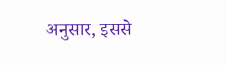अनुसार, इससे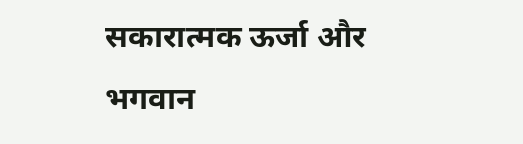सकारात्मक ऊर्जा और भगवान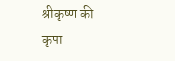श्रीकृष्ण की कृपा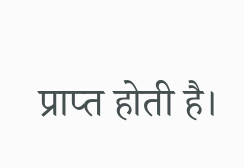प्राप्त होती है।